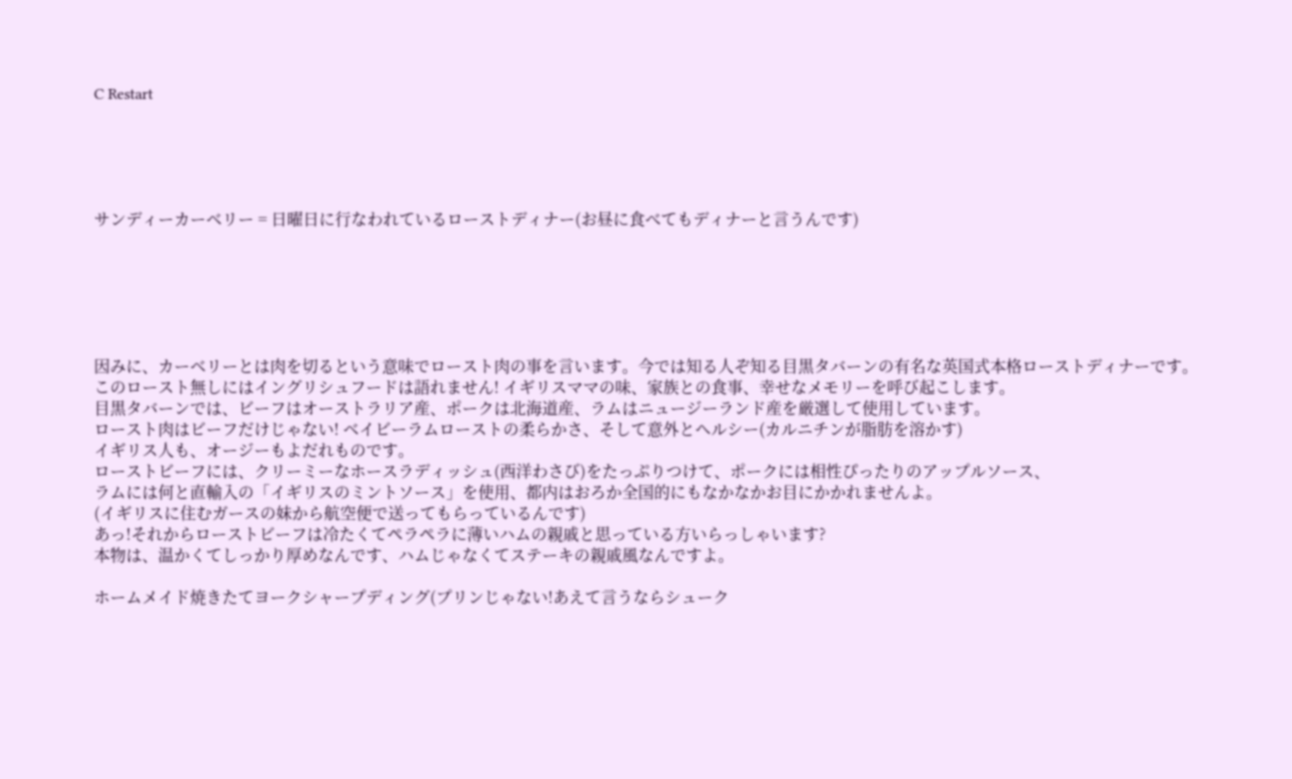C Restart





サンディーカーベリー = 日曜日に行なわれているローストディナー(お昼に食べてもディナーと言うんです)






因みに、カーベリーとは肉を切るという意味でロースト肉の事を言います。今では知る人ぞ知る目黒タバーンの有名な英国式本格ローストディナーです。
このロースト無しにはイングリシュフードは語れません! イギリスママの味、家族との食事、幸せなメモリーを呼び起こします。
目黒タバーンでは、ビーフはオーストラリア産、ポークは北海道産、ラムはニュージーランド産を厳選して使用しています。
ロースト肉はビーフだけじゃない! ベイビーラムローストの柔らかさ、そして意外とヘルシー(カルニチンが脂肪を溶かす)
イギリス人も、オージーもよだれものです。
ローストビーフには、クリーミーなホースラディッシュ(西洋わさび)をたっぷりつけて、ポークには相性ぴったりのアップルソース、
ラムには何と直輸入の「イギリスのミントソース」を使用、都内はおろか全国的にもなかなかお目にかかれませんよ。
(イギリスに住むガースの妹から航空便で送ってもらっているんです)
あっ!それからローストビーフは冷たくてペラペラに薄いハムの親戚と思っている方いらっしゃいます?
本物は、温かくてしっかり厚めなんです、ハムじゃなくてステーキの親戚風なんですよ。

ホームメイド焼きたてヨークシャープディング(プリンじゃない!あえて言うならシューク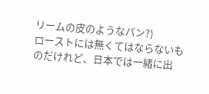リームの皮のようなパン?)
ローストには無くてはならないものだけれど、日本では一緒に出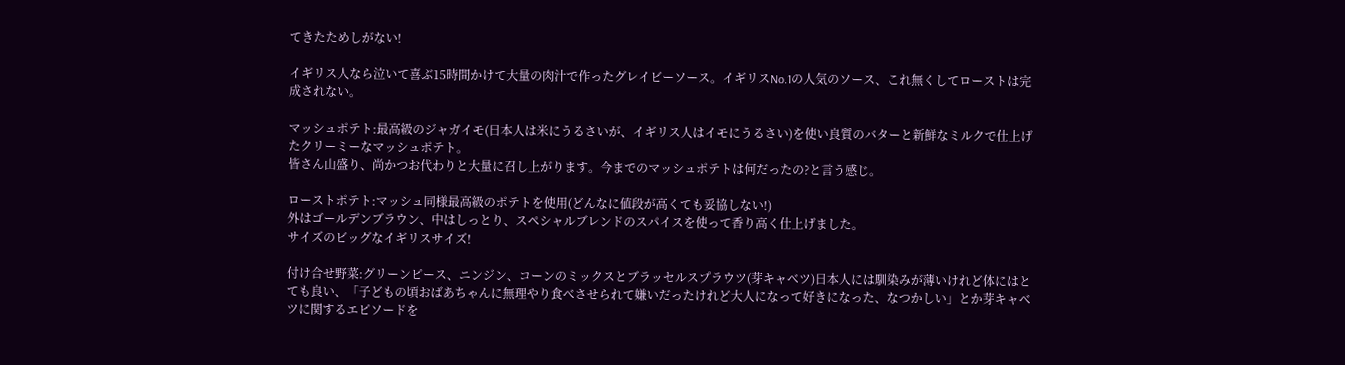てきたためしがない!

イギリス人なら泣いて喜ぶ15時間かけて大量の肉汁で作ったグレイビーソース。イギリスNo.1の人気のソース、これ無くしてローストは完成されない。

マッシュポテト:最高級のジャガイモ(日本人は米にうるさいが、イギリス人はイモにうるさい)を使い良質のバターと新鮮なミルクで仕上げたクリーミーなマッシュポテト。
皆さん山盛り、尚かつお代わりと大量に召し上がります。今までのマッシュポテトは何だったの?と言う感じ。

ローストポテト:マッシュ同様最高級のポテトを使用(どんなに値段が高くても妥協しない!)
外はゴールデンブラウン、中はしっとり、スペシャルブレンドのスパイスを使って香り高く仕上げました。
サイズのビッグなイギリスサイズ!

付け合せ野菜:グリーンピース、ニンジン、コーンのミックスとブラッセルスプラウツ(芽キャベツ)日本人には馴染みが薄いけれど体にはとても良い、「子どもの頃おばあちゃんに無理やり食べさせられて嫌いだったけれど大人になって好きになった、なつかしい」とか芽キャベツに関するエピソードを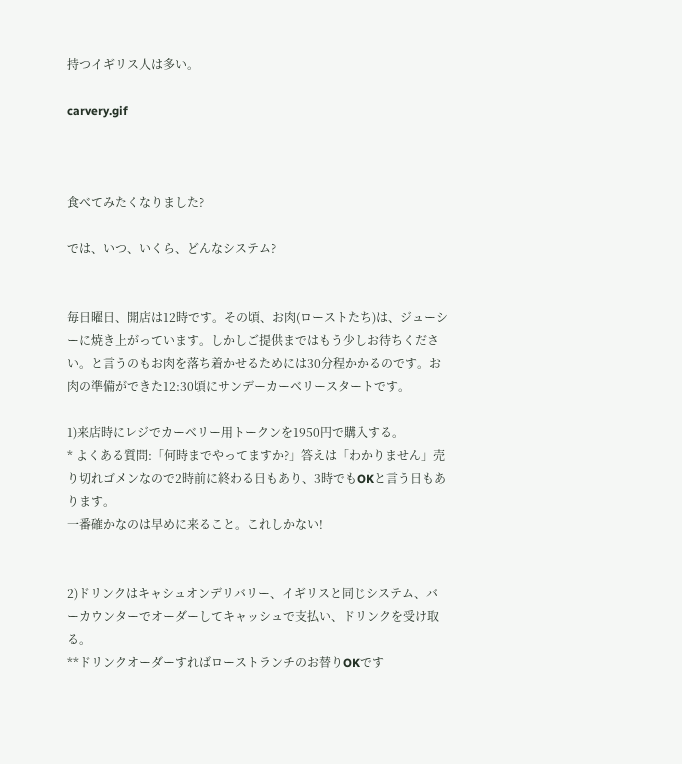持つイギリス人は多い。

carvery.gif



食べてみたくなりました?

では、いつ、いくら、どんなシステム?


毎日曜日、開店は12時です。その頃、お肉(ローストたち)は、ジューシーに焼き上がっています。しかしご提供まではもう少しお待ちください。と言うのもお肉を落ち着かせるためには30分程かかるのです。お肉の準備ができた12:30頃にサンデーカーベリースタートです。

1)来店時にレジでカーベリー用トークンを1950円で購入する。
* よくある質問:「何時までやってますか?」答えは「わかりません」売り切れゴメンなので2時前に終わる日もあり、3時でもOKと言う日もあります。
一番確かなのは早めに来ること。これしかない!


2)ドリンクはキャシュオンデリバリー、イギリスと同じシステム、バーカウンターでオーダーしてキャッシュで支払い、ドリンクを受け取る。
**ドリンクオーダーすればローストランチのお替りOKです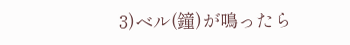3)ベル(鐘)が鳴ったら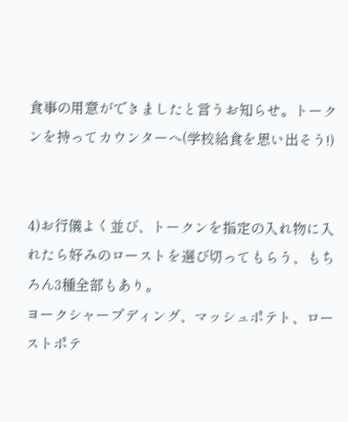食事の用意ができましたと言うお知らせ。トークンを持ってカウンターへ(学校給食を思い出そう!)


4)お行儀よく並び、トークンを指定の入れ物に入れたら好みのローストを選び切ってもらう、もちろん3種全部もあり。
ヨークシャープディング、マッシュポテト、ローストポテ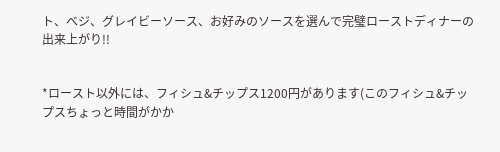ト、ベジ、グレイビーソース、お好みのソースを選んで完璧ローストディナーの出来上がり!!


*ロースト以外には、フィシュ&チップス1200円があります(このフィシュ&チップスちょっと時間がかか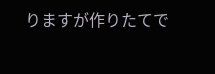りますが作りたてで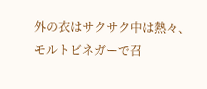外の衣はサクサク中は熱々、モルトビネガーで召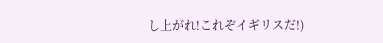し上がれ!これぞイギリスだ!)